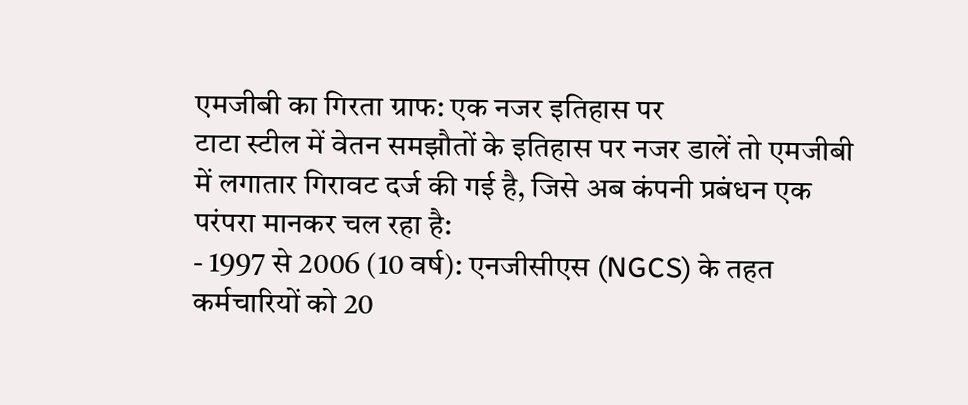एमजीबी का गिरता ग्राफ: एक नजर इतिहास पर
टाटा स्टील में वेतन समझौतों के इतिहास पर नजर डालें तो एमजीबी में लगातार गिरावट दर्ज की गई है, जिसे अब कंपनी प्रबंधन एक परंपरा मानकर चल रहा है:
- 1997 से 2006 (10 वर्ष): एनजीसीएस (NGCS) के तहत कर्मचारियों को 20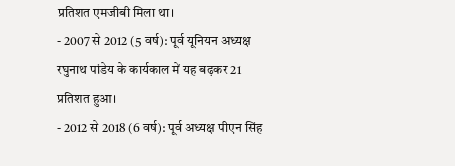प्रतिशत एमजीबी मिला था।
- 2007 से 2012 (5 वर्ष): पूर्व यूनियन अध्यक्ष रघुनाथ पांडेय के कार्यकाल में यह बढ़कर 21 प्रतिशत हुआ।
- 2012 से 2018 (6 वर्ष): पूर्व अध्यक्ष पीएन सिंह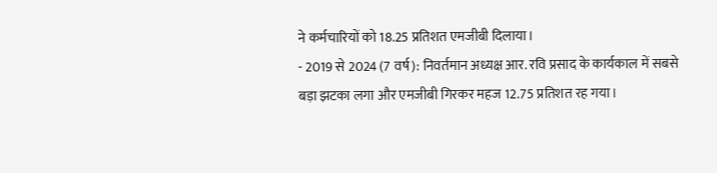ने कर्मचारियों को 18.25 प्रतिशत एमजीबी दिलाया।
- 2019 से 2024 (7 वर्ष): निवर्तमान अध्यक्ष आर. रवि प्रसाद के कार्यकाल में सबसे बड़ा झटका लगा और एमजीबी गिरकर महज 12.75 प्रतिशत रह गया।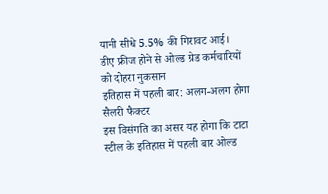यानी सीधे 5.5% की गिरावट आई।
डीए फ्रीज होने से ओल्ड ग्रेड कर्मचारियों को दोहरा नुकसान
इतिहास में पहली बार: अलग-अलग होगा सैलरी फैक्टर
इस विसंगति का असर यह होगा कि टाटा स्टील के इतिहास में पहली बार ओल्ड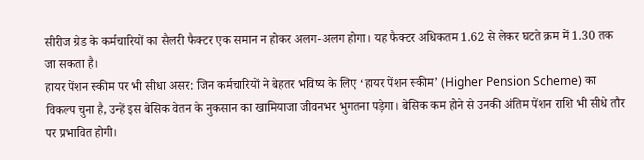सीरीज ग्रेड के कर्मचारियों का सैलरी फैक्टर एक समान न होकर अलग-अलग होगा। यह फैक्टर अधिकतम 1.62 से लेकर घटते क्रम में 1.30 तक जा सकता है।
हायर पेंशन स्कीम पर भी सीधा असर: जिन कर्मचारियों ने बेहतर भविष्य के लिए ‘हायर पेंशन स्कीम’ (Higher Pension Scheme) का विकल्प चुना है, उन्हें इस बेसिक वेतन के नुकसान का खामियाजा जीवनभर भुगतना पड़ेगा। बेसिक कम होने से उनकी अंतिम पेंशन राशि भी सीधे तौर पर प्रभावित होगी।